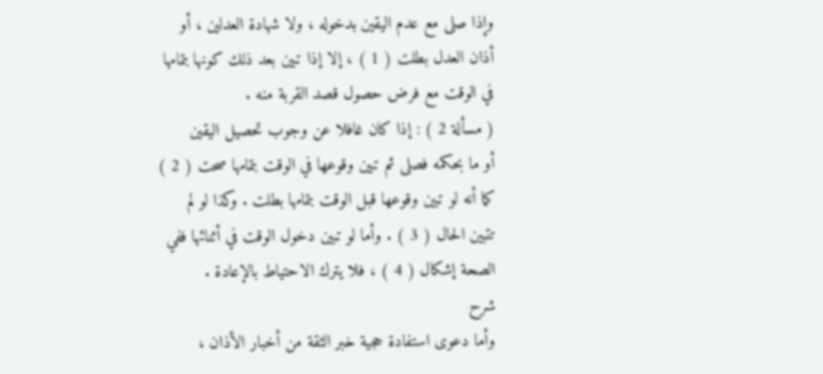وإذا صلى مع عدم اليقين بدخوله ، ولا شهادة العدلين ، أو
أذان العدل بطلت ( 1 ) ، إلا إذا تبين بعد ذلك كونها بتمامها
في الوقت مع فرض حصول قصد القربة منه .
( مسألة 2 ) : إذا كان غافلا عن وجوب تحصيل اليقين
أو ما بحكمه فصلى ثم تبين وقوعها في الوقت بتمامها صحت ( 2 )
كما أنه لو تبين وقوعها قبل الوقت بتمامها بطلت . وكذا لو لم
تتبين الحال ( 3 ) . وأما لو تبين دخول الوقت في أثنائها ففي
الصحة إشكال ( 4 ) ، فلا يترك الاحتياط بالإعادة .
شرح
وأما دعوى استفادة حجية خبر الثقة من أخبار الأذان ،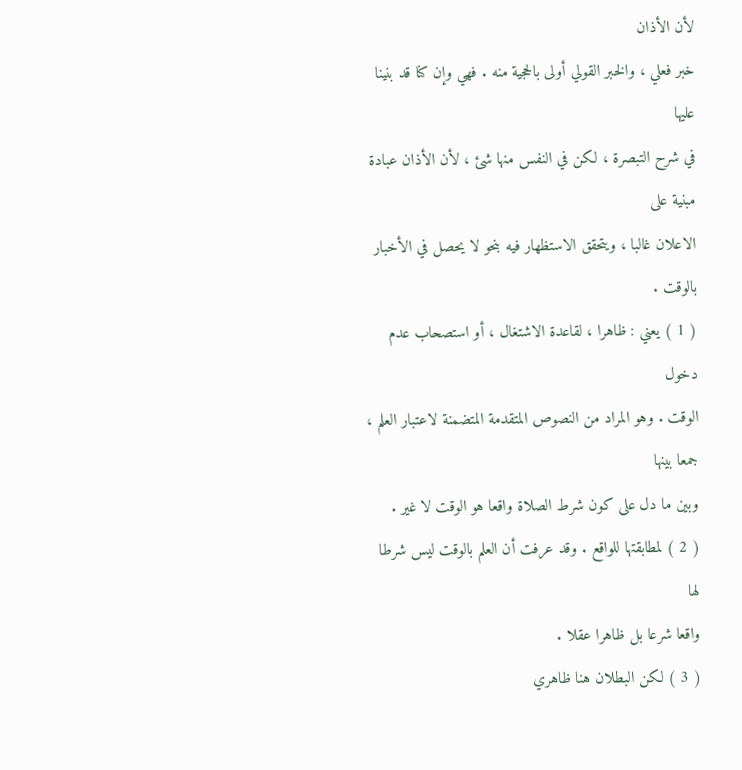لأن الأذان
خبر فعلي ، والخبر القولي أولى بالحجية منه . فهي وإن كنا قد بنينا عليها
في شرح التبصرة ، لكن في النفس منها شئ ، لأن الأذان عبادة مبنية على
الاعلان غالبا ، ويتحقق الاستظهار فيه بنحو لا يحصل في الأخبار بالوقت .
( 1 ) يعني : ظاهرا ، لقاعدة الاشتغال ، أو استصحاب عدم دخول
الوقت . وهو المراد من النصوص المتقدمة المتضمنة لاعتبار العلم ، جمعا بينها
وبين ما دل على كون شرط الصلاة واقعا هو الوقت لا غير .
( 2 ) لمطابقتها للواقع . وقد عرفت أن العلم بالوقت ليس شرطا لها
واقعا شرعا بل ظاهرا عقلا .
( 3 ) لكن البطلان هنا ظاهري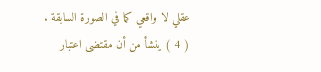عقلي لا واقعي كما في الصورة السابقة .
( 4 ) ينشأ من أن مقتضى اعتبار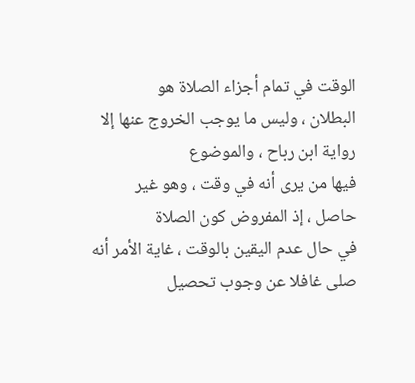الوقت في تمام أجزاء الصلاة هو
البطلان ، وليس ما يوجب الخروج عنها إلا رواية ابن رباح ، والموضوع
فيها من يرى أنه في وقت ، وهو غير حاصل ، إذ المفروض كون الصلاة
في حال عدم اليقين بالوقت ، غاية الأمر أنه صلى غافلا عن وجوب تحصيل